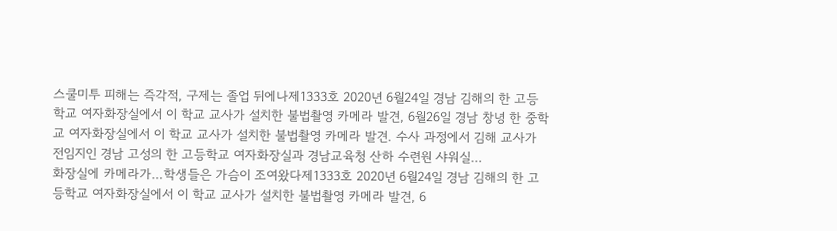스쿨미투 피해는 즉각적, 구제는 졸업 뒤에나제1333호 2020년 6월24일 경남 김해의 한 고등학교 여자화장실에서 이 학교 교사가 설치한 불법촬영 카메라 발견, 6월26일 경남 창녕 한 중학교 여자화장실에서 이 학교 교사가 설치한 불법촬영 카메라 발견. 수사 과정에서 김해 교사가 전임지인 경남 고성의 한 고등학교 여자화장실과 경남교육청 산하 수련원 샤워실…
화장실에 카메라가…학생들은 가슴이 조여왔다제1333호 2020년 6월24일 경남 김해의 한 고등학교 여자화장실에서 이 학교 교사가 설치한 불법촬영 카메라 발견, 6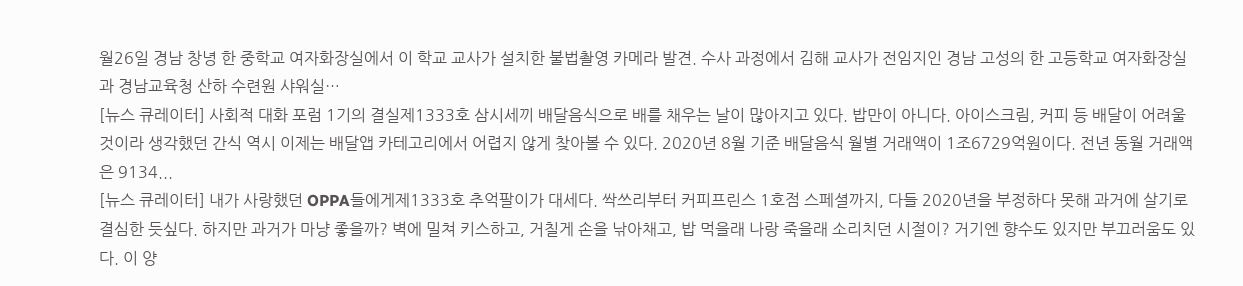월26일 경남 창녕 한 중학교 여자화장실에서 이 학교 교사가 설치한 불법촬영 카메라 발견. 수사 과정에서 김해 교사가 전임지인 경남 고성의 한 고등학교 여자화장실과 경남교육청 산하 수련원 샤워실…
[뉴스 큐레이터] 사회적 대화 포럼 1기의 결실제1333호 삼시세끼 배달음식으로 배를 채우는 날이 많아지고 있다. 밥만이 아니다. 아이스크림, 커피 등 배달이 어려울 것이라 생각했던 간식 역시 이제는 배달앱 카테고리에서 어렵지 않게 찾아볼 수 있다. 2020년 8월 기준 배달음식 월별 거래액이 1조6729억원이다. 전년 동월 거래액은 9134...
[뉴스 큐레이터] 내가 사랑했던 OPPA들에게제1333호 추억팔이가 대세다. 싹쓰리부터 커피프린스 1호점 스페셜까지, 다들 2020년을 부정하다 못해 과거에 살기로 결심한 듯싶다. 하지만 과거가 마냥 좋을까? 벽에 밀쳐 키스하고, 거칠게 손을 낚아채고, 밥 먹을래 나랑 죽을래 소리치던 시절이? 거기엔 향수도 있지만 부끄러움도 있다. 이 양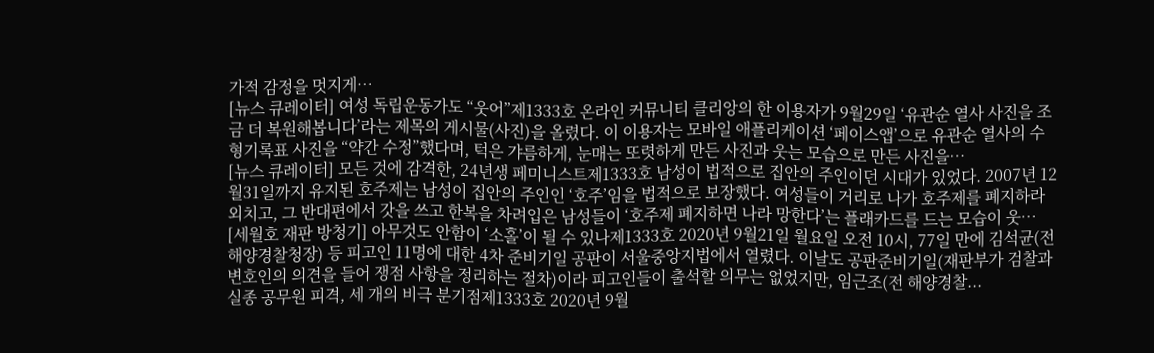가적 감정을 멋지게…
[뉴스 큐레이터] 여성 독립운동가도 “웃어”제1333호 온라인 커뮤니티 클리앙의 한 이용자가 9월29일 ‘유관순 열사 사진을 조금 더 복원해봅니다’라는 제목의 게시물(사진)을 올렸다. 이 이용자는 모바일 애플리케이션 ‘페이스앱’으로 유관순 열사의 수형기록표 사진을 “약간 수정”했다며, 턱은 갸름하게, 눈매는 또렷하게 만든 사진과 웃는 모습으로 만든 사진을…
[뉴스 큐레이터] 모든 것에 감격한, 24년생 페미니스트제1333호 남성이 법적으로 집안의 주인이던 시대가 있었다. 2007년 12월31일까지 유지된 호주제는 남성이 집안의 주인인 ‘호주’임을 법적으로 보장했다. 여성들이 거리로 나가 호주제를 폐지하라 외치고, 그 반대편에서 갓을 쓰고 한복을 차려입은 남성들이 ‘호주제 폐지하면 나라 망한다’는 플래카드를 드는 모습이 웃…
[세월호 재판 방청기] 아무것도 안함이 ‘소홀’이 될 수 있나제1333호 2020년 9월21일 월요일 오전 10시, 77일 만에 김석균(전 해양경찰청장) 등 피고인 11명에 대한 4차 준비기일 공판이 서울중앙지법에서 열렸다. 이날도 공판준비기일(재판부가 검찰과 변호인의 의견을 들어 쟁점 사항을 정리하는 절차)이라 피고인들이 출석할 의무는 없었지만, 임근조(전 해양경찰...
실종 공무원 피격, 세 개의 비극 분기점제1333호 2020년 9월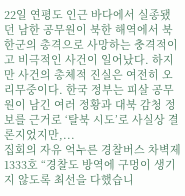22일 연평도 인근 바다에서 실종됐던 남한 공무원이 북한 해역에서 북한군의 총격으로 사망하는 충격적이고 비극적인 사건이 일어났다. 하지만 사건의 총체적 진실은 여전히 오리무중이다. 한국 정부는 피살 공무원이 남긴 여러 정황과 대북 감청 정보를 근거로 ‘탈북 시도’로 사실상 결론지었지만,...
집회의 자유 억누른 경찰버스 차벽제1333호 “경찰도 방역에 구멍이 생기지 않도록 최선을 다했습니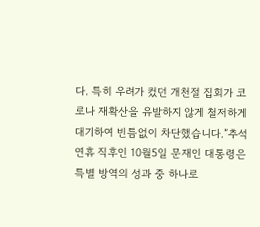다. 특히 우려가 컸던 개천절 집회가 코로나 재확산을 유발하지 않게 철저하게 대기하여 빈틈없이 차단했습니다.”추석 연휴 직후인 10월5일 문재인 대통령은 특별 방역의 성과 중 하나로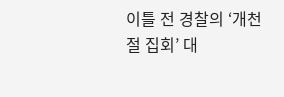이틀 전 경찰의 ‘개천절 집회’ 대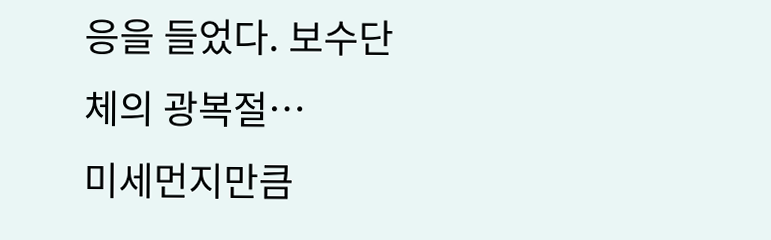응을 들었다. 보수단체의 광복절…
미세먼지만큼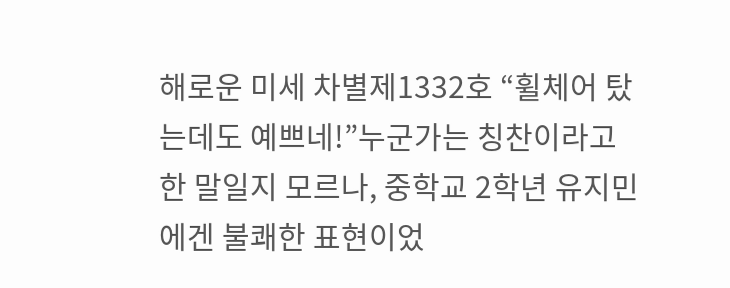해로운 미세 차별제1332호 “휠체어 탔는데도 예쁘네!”누군가는 칭찬이라고 한 말일지 모르나, 중학교 2학년 유지민에겐 불쾌한 표현이었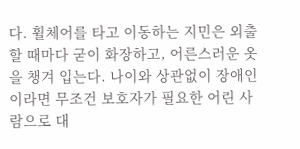다. 휠체어를 타고 이동하는 지민은 외출할 때마다 굳이 화장하고, 어른스러운 옷을 챙겨 입는다. 나이와 상관없이 장애인이라면 무조건 보호자가 필요한 어린 사람으로 대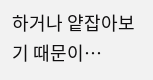하거나 얕잡아보기 때문이…